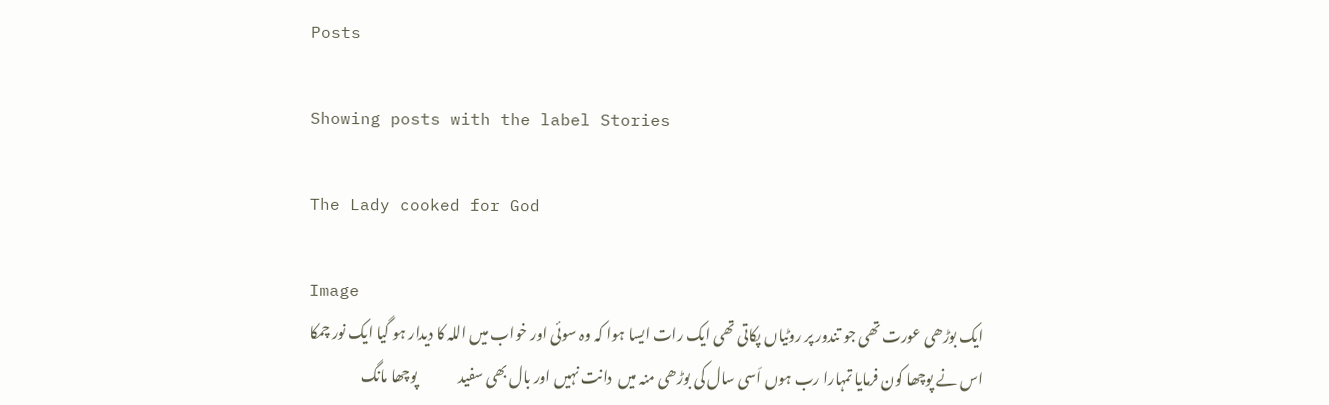Posts

Showing posts with the label Stories

The Lady cooked for God

Image
ایک بوڑھی عورت تھی جو تندور پر روٹیاں پکاتی تھی ایک رات ایسا ہوا کہ وہ سوئی اور خواب میں اللہ کا دیدار ہو گیا ایک نور چمکا اس نے پوچھا کون فرمایا تمہارا رب ہوں اَسی سال کی بوڑھی منہ میں  دانت نہیں اور بال بھی سفید              پوچھا مانگ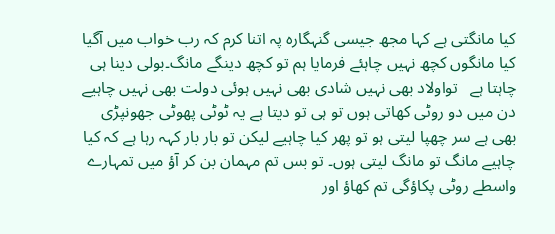کیا مانگتی ہے کہا مجھ جیسی گنہگارہ پہ اتنا کرم کہ رب خواب میں آگیا کیا مانگوں کچھ نہیں چاہئے فرمایا ہم تو کچھ دینگے مانگ۔بولی دینا ہی چاہتا ہے   تواولاد بھی نہیں شادی بھی نہیں ہوئی دولت بھی نہیں چاہیے دن میں دو روٹی کھاتی ہوں تو ہی تو دیتا ہے یہ ٹوٹی پھوٹی جھونپڑی بھی ہے سر چھپا لیتی ہو تو پھر کیا چاہیے لیکن تو بار بار کہہ رہا ہے کہ کیا چاہیے مانگ تو مانگ لیتی ہوں۔ تو بس تم مہمان بن کر آؤ میں تمہارے واسطے روٹی پکاؤگی تم کھاؤ اور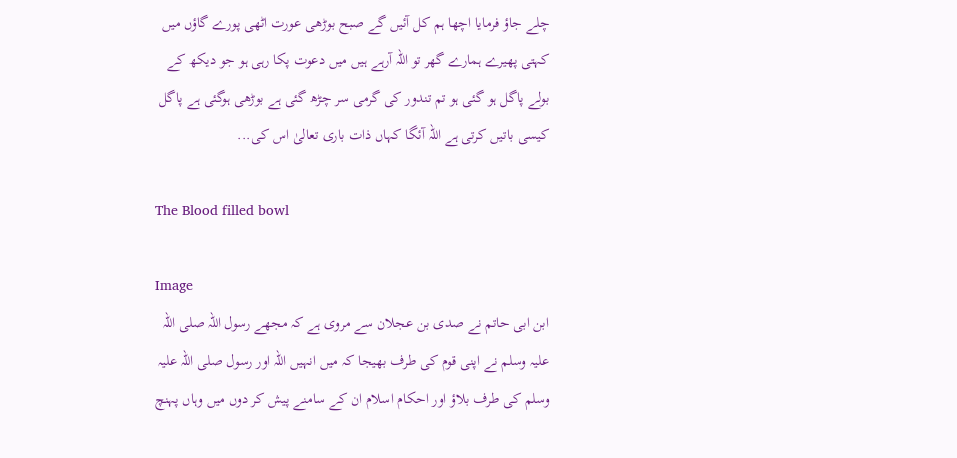چلے جاؤ فرمایا اچھا ہم کل آئیں گے صبح بوڑھی عورت اٹھی پورے گاؤں میں کہتی پھیرے ہمارے گھر تو اللہ آرہے ہیں میں دعوت پکا رہی ہو جو دیکھ کے بولے پاگل ہو گئی ہو تم تندور کی گرمی سر چڑھ گئی ہے بوڑھی ہوگئی ہے پاگل کیسی باتیں کرتی ہے اللّہ آئگا کہاں ذات باری تعالیٰ اس کی...

The Blood filled bowl

Image
ابن ابی حاتم نے صدی بن عجلان سے مروی ہے کہ مجھے رسول اللہ صلی اللہ علیہ وسلم نے اپنی قوم کی طرف بھیجا کہ میں انہیں اللہ اور رسول صلی اللہ علیہ وسلم کی طرف بلاؤ اور احکام اسلام ان کے سامنے پیش کر دوں میں وہاں پہنچ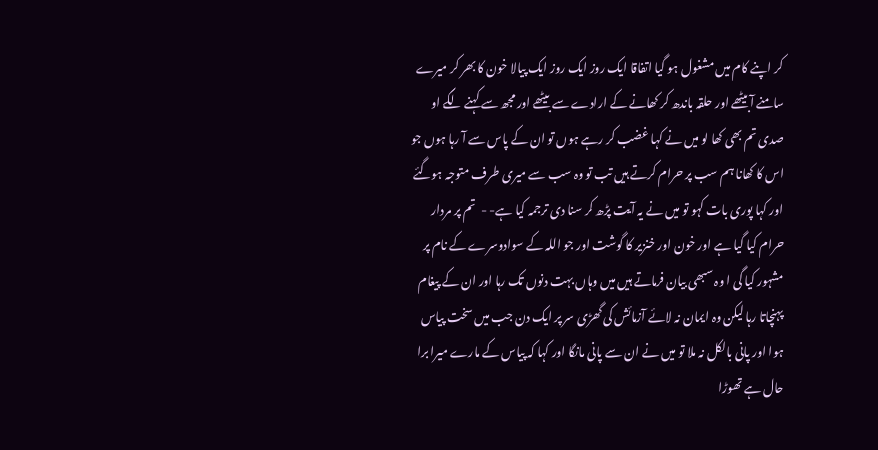کر اپنے کام میں مشغول ہو گیا اتفاقا ایک روز ایک روز ایک پیالا خون کا بھر کر میرے سامنے آبیٹھے اور حلقہ باندھ کر کھانے کے ارادے سے بیٹھے اور مجھ سے کہنے لگے او صدی تم بھی کھا لو میں نے کہا غضب کر رہے ہوں تو ان کے پاس سے آ رہا ہوں جو اس کا کھانا ہم سب پر حرام کرتے ہیں تب تو وہ سب سے میری طرف متوجہ ہوگئے اور کہا پوری بات کہو تو میں نے یہ آیت پڑھ کر سنا دی ترجمہ کیا ہے- -  تم پر مردار حرام کیا گیا ہے اور خون اور خنزیر کا گوشت اور جو اللہ کے سوادوسرے کے نام پر مشہور کیا گی ا وہ سبھی بیان فرماتے ہیں میں وہاں بہت دنوں تک رہا اور ان کے پیغام پہنچاتا رہا لیکن وہ ایمان نہ لائے آزمائش کی گھڑی سر پر ایک دن جب میں سخت پیاس ہوا اور پانی بالکل نہ ملا تو میں نے ان سے پانی مانگا اور کہا کہ پیاس کے مارے میرا برا حال ہے تھوڑا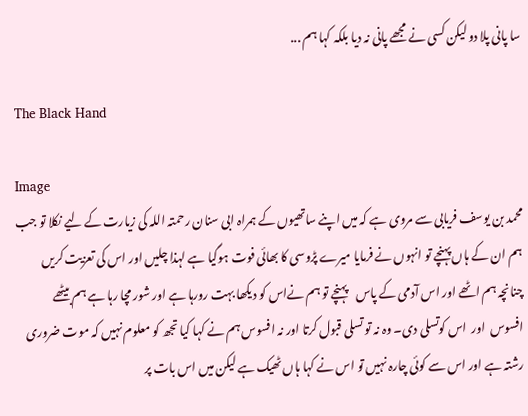سا پانی پلا دو لیکن کسی نے مجھے پانی نہ دیا بلکہ کہا ہم ...

The Black Hand

Image
محمد بن یوسف فریابی سے مروی ہے کہ میں اپنے ساتھیوں کے ہمراہ ابی سنان رحمتہ اللہ کی زیارت کے لیے نکلا تو جب ہم ان کے ہاں پہنچے تو انہوں نے فرمایا میرے پڑوسی کا بھائی فوت ہوگیا ہے لہذا چلیں اور اس کی تعزیت کریں چنانچہ ہم اٹھے اور اس آدمی کے پاس    پہنچے تو ہم نےاس کو دیکھا بہت رورہا ہے اور شور مچا رہا ہے ہم بیٹھے افسوس  اور  اس کوتسلی دی۔ وہ نہ تو تسلی قبول کرتا اور نہ افسوس ہم نے کہا کیا تجھ کو معلوم نہیں کہ موت ضروری رشتہ ہے اور اس سے کوئی چارہ نہیں تو اس نے کہا ہاں ٹھیک ہے لیکن میں اس بات پر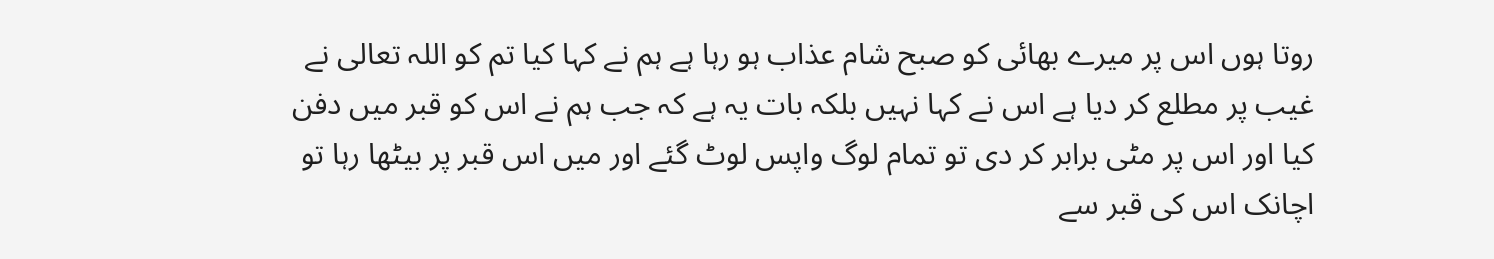روتا ہوں اس پر میرے بھائی کو صبح شام عذاب ہو رہا ہے ہم نے کہا کیا تم کو اللہ تعالی نے غیب پر مطلع کر دیا ہے اس نے کہا نہیں بلکہ بات یہ ہے کہ جب ہم نے اس کو قبر میں دفن کیا اور اس پر مٹی برابر کر دی تو تمام لوگ واپس لوٹ گئے اور میں اس قبر پر بیٹھا رہا تو اچانک اس کی قبر سے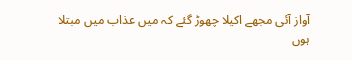آواز آئی مجھے اکیلا چھوڑ گئے کہ میں عذاب میں مبتلا ہوں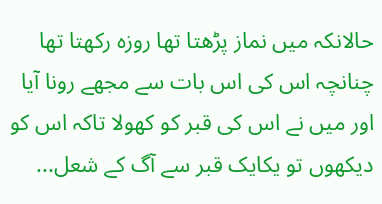حالانکہ میں نماز پڑھتا تھا روزہ رکھتا تھا چنانچہ اس کی اس بات سے مجھے رونا آیا اور میں نے اس کی قبر کو کھولا تاکہ اس کو دیکھوں تو یکایک قبر سے آگ کے شعل...